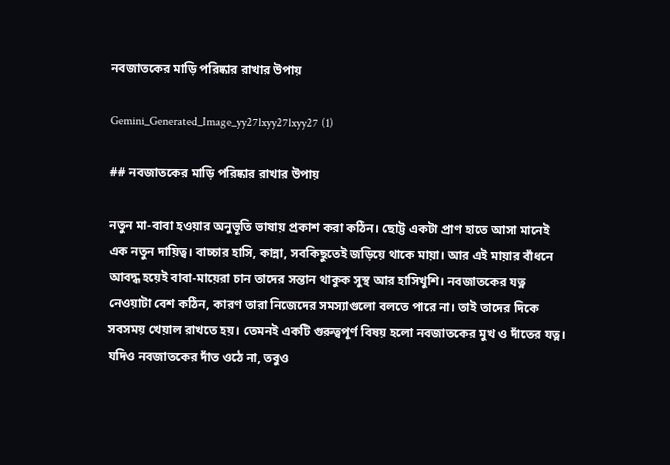নবজাতকের মাড়ি পরিষ্কার রাখার উপায়

Gemini_Generated_Image_yy27lxyy27lxyy27 (1)

## নবজাতকের মাড়ি পরিষ্কার রাখার উপায়

নতুন মা-বাবা হওয়ার অনুভূতি ভাষায় প্রকাশ করা কঠিন। ছোট্ট একটা প্রাণ হাতে আসা মানেই এক নতুন দায়িত্ব। বাচ্চার হাসি, কান্না, সবকিছুতেই জড়িয়ে থাকে মায়া। আর এই মায়ার বাঁধনে আবদ্ধ হয়েই বাবা-মায়েরা চান তাদের সন্তান থাকুক সুস্থ আর হাসিখুশি। নবজাতকের যত্ন নেওয়াটা বেশ কঠিন, কারণ তারা নিজেদের সমস্যাগুলো বলতে পারে না। তাই তাদের দিকে সবসময় খেয়াল রাখতে হয়। তেমনই একটি গুরুত্বপূর্ণ বিষয় হলো নবজাতকের মুখ ও দাঁতের যত্ন। যদিও নবজাতকের দাঁত ওঠে না, তবুও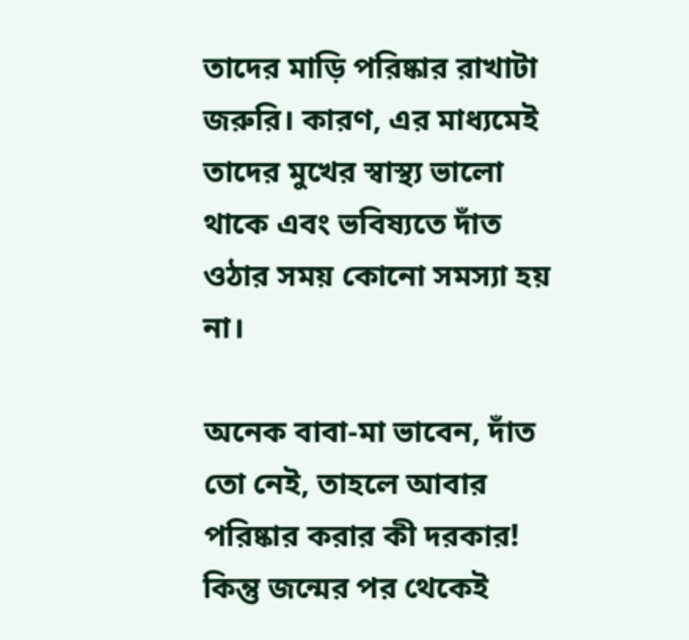তাদের মাড়ি পরিষ্কার রাখাটা জরুরি। কারণ, এর মাধ্যমেই তাদের মুখের স্বাস্থ্য ভালো থাকে এবং ভবিষ্যতে দাঁত ওঠার সময় কোনো সমস্যা হয় না।

অনেক বাবা-মা ভাবেন, দাঁত তো নেই, তাহলে আবার পরিষ্কার করার কী দরকার! কিন্তু জন্মের পর থেকেই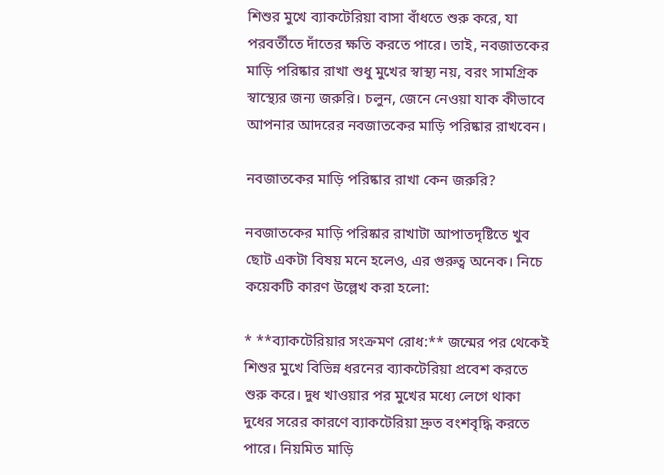শিশুর মুখে ব্যাকটেরিয়া বাসা বাঁধতে শুরু করে, যা পরবর্তীতে দাঁতের ক্ষতি করতে পারে। তাই, নবজাতকের মাড়ি পরিষ্কার রাখা শুধু মুখের স্বাস্থ্য নয়, বরং সামগ্রিক স্বাস্থ্যের জন্য জরুরি। চলুন, জেনে নেওয়া যাক কীভাবে আপনার আদরের নবজাতকের মাড়ি পরিষ্কার রাখবেন।

নবজাতকের মাড়ি পরিষ্কার রাখা কেন জরুরি?

নবজাতকের মাড়ি পরিষ্কার রাখাটা আপাতদৃষ্টিতে খুব ছোট একটা বিষয় মনে হলেও, এর গুরুত্ব অনেক। নিচে কয়েকটি কারণ উল্লেখ করা হলো:

* **ব্যাকটেরিয়ার সংক্রমণ রোধ:** জন্মের পর থেকেই শিশুর মুখে বিভিন্ন ধরনের ব্যাকটেরিয়া প্রবেশ করতে শুরু করে। দুধ খাওয়ার পর মুখের মধ্যে লেগে থাকা দুধের সরের কারণে ব্যাকটেরিয়া দ্রুত বংশবৃদ্ধি করতে পারে। নিয়মিত মাড়ি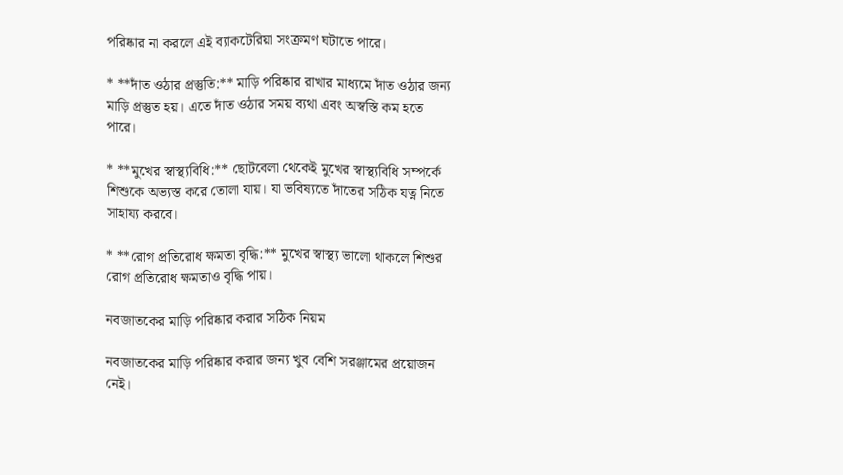পরিষ্কার না করলে এই ব্যাকটেরিয়া সংক্রমণ ঘটাতে পারে।

* **দাঁত ওঠার প্রস্তুতি:** মাড়ি পরিষ্কার রাখার মাধ্যমে দাঁত ওঠার জন্য মাড়ি প্রস্তুত হয়। এতে দাঁত ওঠার সময় ব্যথা এবং অস্বস্তি কম হতে পারে।

* **মুখের স্বাস্থ্যবিধি:** ছোটবেলা থেকেই মুখের স্বাস্থ্যবিধি সম্পর্কে শিশুকে অভ্যস্ত করে তোলা যায়। যা ভবিষ্যতে দাঁতের সঠিক যত্ন নিতে সাহায্য করবে।

* **রোগ প্রতিরোধ ক্ষমতা বৃদ্ধি:** মুখের স্বাস্থ্য ভালো থাকলে শিশুর রোগ প্রতিরোধ ক্ষমতাও বৃদ্ধি পায়।

নবজাতকের মাড়ি পরিষ্কার করার সঠিক নিয়ম

নবজাতকের মাড়ি পরিষ্কার করার জন্য খুব বেশি সরঞ্জামের প্রয়োজন নেই।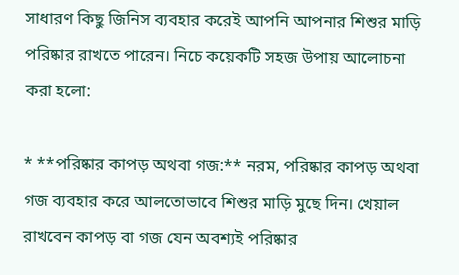সাধারণ কিছু জিনিস ব্যবহার করেই আপনি আপনার শিশুর মাড়ি পরিষ্কার রাখতে পারেন। নিচে কয়েকটি সহজ উপায় আলোচনা করা হলো:

* **পরিষ্কার কাপড় অথবা গজ:** নরম, পরিষ্কার কাপড় অথবা গজ ব্যবহার করে আলতোভাবে শিশুর মাড়ি মুছে দিন। খেয়াল রাখবেন কাপড় বা গজ যেন অবশ্যই পরিষ্কার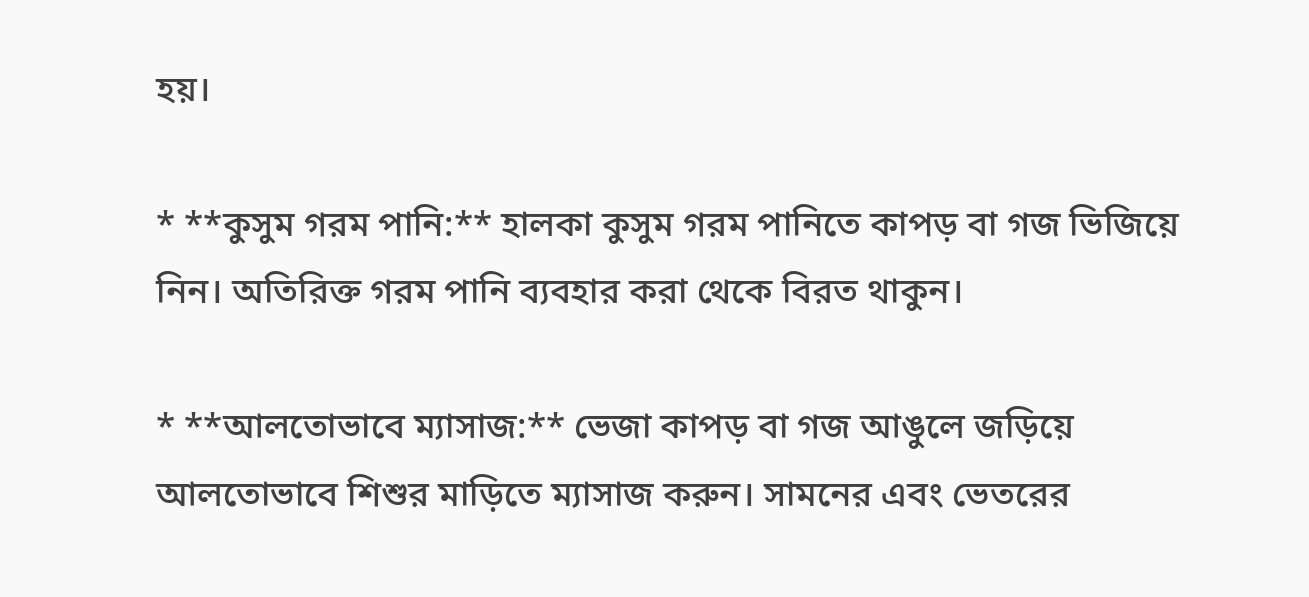হয়।

* **কুসুম গরম পানি:** হালকা কুসুম গরম পানিতে কাপড় বা গজ ভিজিয়ে নিন। অতিরিক্ত গরম পানি ব্যবহার করা থেকে বিরত থাকুন।

* **আলতোভাবে ম্যাসাজ:** ভেজা কাপড় বা গজ আঙুলে জড়িয়ে আলতোভাবে শিশুর মাড়িতে ম্যাসাজ করুন। সামনের এবং ভেতরের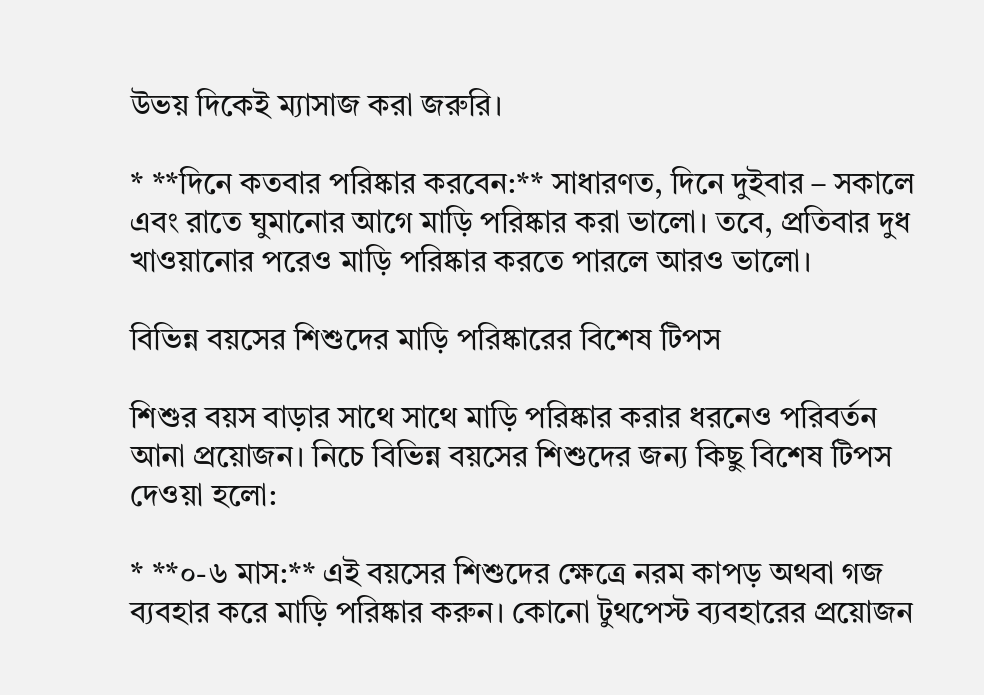উভয় দিকেই ম্যাসাজ করা জরুরি।

* **দিনে কতবার পরিষ্কার করবেন:** সাধারণত, দিনে দুইবার – সকালে এবং রাতে ঘুমানোর আগে মাড়ি পরিষ্কার করা ভালো। তবে, প্রতিবার দুধ খাওয়ানোর পরেও মাড়ি পরিষ্কার করতে পারলে আরও ভালো।

বিভিন্ন বয়সের শিশুদের মাড়ি পরিষ্কারের বিশেষ টিপস

শিশুর বয়স বাড়ার সাথে সাথে মাড়ি পরিষ্কার করার ধরনেও পরিবর্তন আনা প্রয়োজন। নিচে বিভিন্ন বয়সের শিশুদের জন্য কিছু বিশেষ টিপস দেওয়া হলো:

* **০-৬ মাস:** এই বয়সের শিশুদের ক্ষেত্রে নরম কাপড় অথবা গজ ব্যবহার করে মাড়ি পরিষ্কার করুন। কোনো টুথপেস্ট ব্যবহারের প্রয়োজন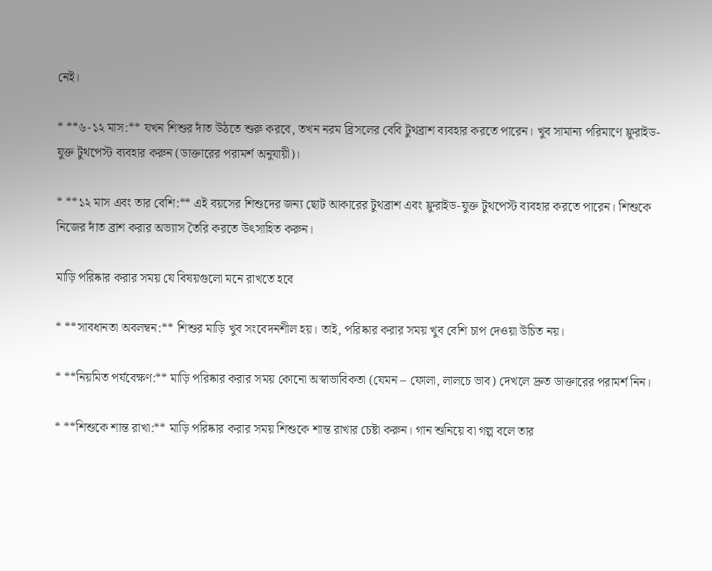নেই।

* **৬-১২ মাস:** যখন শিশুর দাঁত উঠতে শুরু করবে, তখন নরম ব্রিসলের বেবি টুথব্রাশ ব্যবহার করতে পারেন। খুব সামান্য পরিমাণে ফ্লুরাইড-যুক্ত টুথপেস্ট ব্যবহার করুন (ডাক্তারের পরামর্শ অনুযায়ী)।

* **১২ মাস এবং তার বেশি:** এই বয়সের শিশুদের জন্য ছোট আকারের টুথব্রাশ এবং ফ্লুরাইড-যুক্ত টুথপেস্ট ব্যবহার করতে পারেন। শিশুকে নিজের দাঁত ব্রাশ করার অভ্যাস তৈরি করতে উৎসাহিত করুন।

মাড়ি পরিষ্কার করার সময় যে বিষয়গুলো মনে রাখতে হবে

* **সাবধানতা অবলম্বন:** শিশুর মাড়ি খুব সংবেদনশীল হয়। তাই, পরিষ্কার করার সময় খুব বেশি চাপ দেওয়া উচিত নয়।

* **নিয়মিত পর্যবেক্ষণ:** মাড়ি পরিষ্কার করার সময় কোনো অস্বাভাবিকতা (যেমন – ফোলা, লালচে ভাব) দেখলে দ্রুত ডাক্তারের পরামর্শ নিন।

* **শিশুকে শান্ত রাখা:** মাড়ি পরিষ্কার করার সময় শিশুকে শান্ত রাখার চেষ্টা করুন। গান শুনিয়ে বা গল্প বলে তার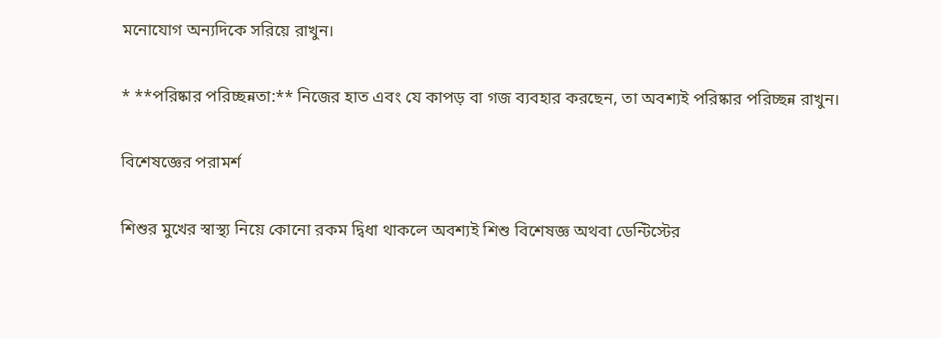মনোযোগ অন্যদিকে সরিয়ে রাখুন।

* **পরিষ্কার পরিচ্ছন্নতা:** নিজের হাত এবং যে কাপড় বা গজ ব্যবহার করছেন, তা অবশ্যই পরিষ্কার পরিচ্ছন্ন রাখুন।

বিশেষজ্ঞের পরামর্শ

শিশুর মুখের স্বাস্থ্য নিয়ে কোনো রকম দ্বিধা থাকলে অবশ্যই শিশু বিশেষজ্ঞ অথবা ডেন্টিস্টের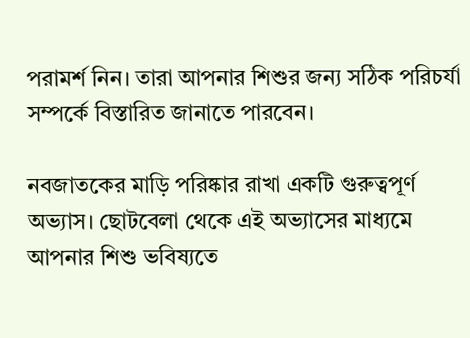পরামর্শ নিন। তারা আপনার শিশুর জন্য সঠিক পরিচর্যা সম্পর্কে বিস্তারিত জানাতে পারবেন।

নবজাতকের মাড়ি পরিষ্কার রাখা একটি গুরুত্বপূর্ণ অভ্যাস। ছোটবেলা থেকে এই অভ্যাসের মাধ্যমে আপনার শিশু ভবিষ্যতে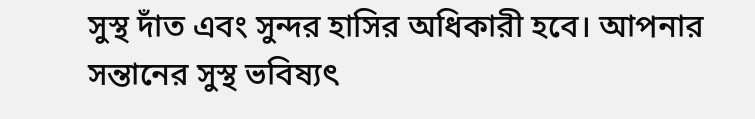সুস্থ দাঁত এবং সুন্দর হাসির অধিকারী হবে। আপনার সন্তানের সুস্থ ভবিষ্যৎ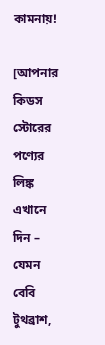কামনায়!

[আপনার কিডস স্টোরের পণ্যের লিঙ্ক এখানে দিন – যেমন বেবি টুথব্রাশ,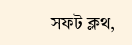সফট ক্লথ,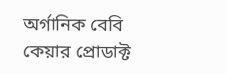অর্গানিক বেবি কেয়ার প্রোডাক্ট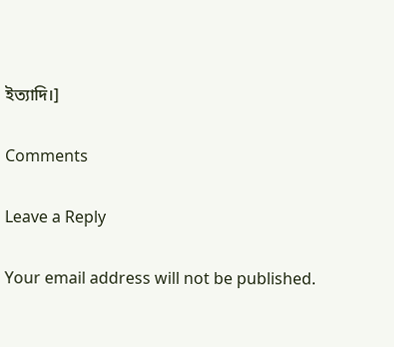ইত্যাদি।]

Comments

Leave a Reply

Your email address will not be published.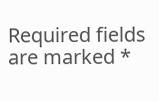Required fields are marked *